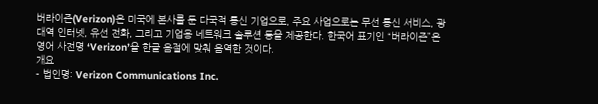버라이즌(Verizon)은 미국에 본사를 둔 다국적 통신 기업으로, 주요 사업으로는 무선 통신 서비스, 광대역 인터넷, 유선 전화, 그리고 기업용 네트워크 솔루션 등을 제공한다. 한국어 표기인 “버라이즌”은 영어 사전명 ‘Verizon’을 한글 음절에 맞춰 음역한 것이다.
개요
- 법인명: Verizon Communications Inc.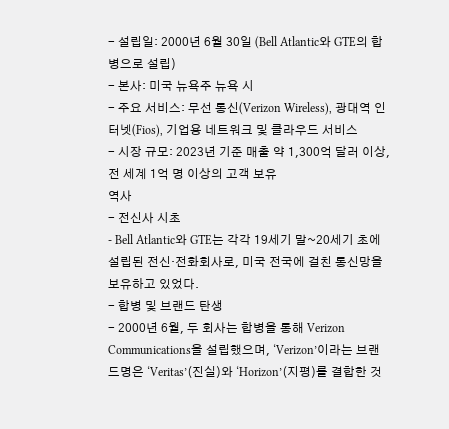- 설립일: 2000년 6월 30일 (Bell Atlantic와 GTE의 합병으로 설립)
- 본사: 미국 뉴욕주 뉴욕 시
- 주요 서비스: 무선 통신(Verizon Wireless), 광대역 인터넷(Fios), 기업용 네트워크 및 클라우드 서비스
- 시장 규모: 2023년 기준 매출 약 1,300억 달러 이상, 전 세계 1억 명 이상의 고객 보유
역사
- 전신사 시초
- Bell Atlantic와 GTE는 각각 19세기 말~20세기 초에 설립된 전신·전화회사로, 미국 전국에 걸친 통신망을 보유하고 있었다.
- 합병 및 브랜드 탄생
- 2000년 6월, 두 회사는 합병을 통해 Verizon Communications을 설립했으며, ‘Verizon’이라는 브랜드명은 ‘Veritas’(진실)와 ‘Horizon’(지평)를 결합한 것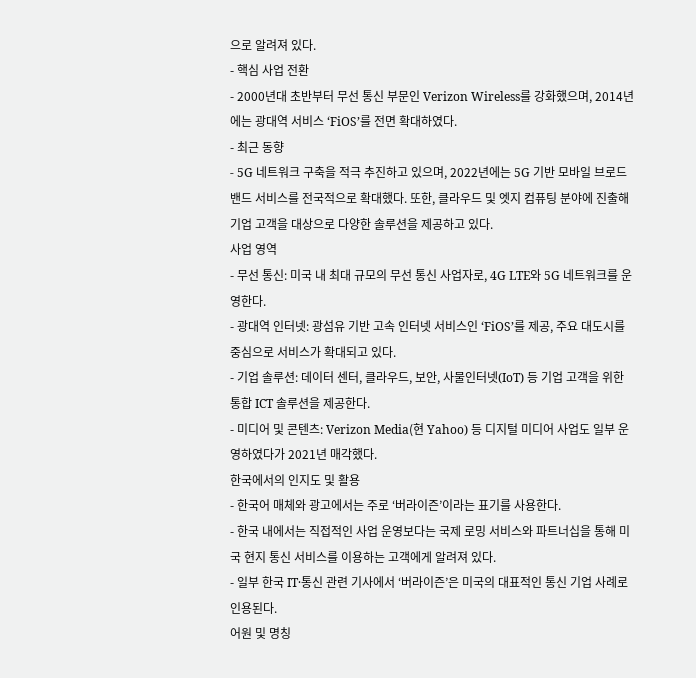으로 알려져 있다.
- 핵심 사업 전환
- 2000년대 초반부터 무선 통신 부문인 Verizon Wireless를 강화했으며, 2014년에는 광대역 서비스 ‘FiOS’를 전면 확대하였다.
- 최근 동향
- 5G 네트워크 구축을 적극 추진하고 있으며, 2022년에는 5G 기반 모바일 브로드밴드 서비스를 전국적으로 확대했다. 또한, 클라우드 및 엣지 컴퓨팅 분야에 진출해 기업 고객을 대상으로 다양한 솔루션을 제공하고 있다.
사업 영역
- 무선 통신: 미국 내 최대 규모의 무선 통신 사업자로, 4G LTE와 5G 네트워크를 운영한다.
- 광대역 인터넷: 광섬유 기반 고속 인터넷 서비스인 ‘FiOS’를 제공, 주요 대도시를 중심으로 서비스가 확대되고 있다.
- 기업 솔루션: 데이터 센터, 클라우드, 보안, 사물인터넷(IoT) 등 기업 고객을 위한 통합 ICT 솔루션을 제공한다.
- 미디어 및 콘텐츠: Verizon Media(현 Yahoo) 등 디지털 미디어 사업도 일부 운영하였다가 2021년 매각했다.
한국에서의 인지도 및 활용
- 한국어 매체와 광고에서는 주로 ‘버라이즌’이라는 표기를 사용한다.
- 한국 내에서는 직접적인 사업 운영보다는 국제 로밍 서비스와 파트너십을 통해 미국 현지 통신 서비스를 이용하는 고객에게 알려져 있다.
- 일부 한국 IT·통신 관련 기사에서 ‘버라이즌’은 미국의 대표적인 통신 기업 사례로 인용된다.
어원 및 명칭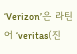‘Verizon’은 라틴어 ‘veritas(진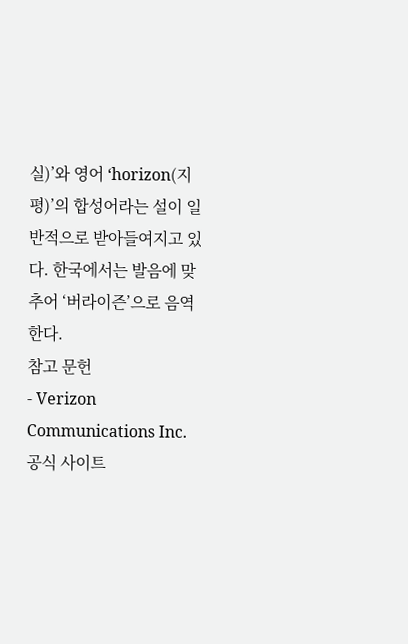실)’와 영어 ‘horizon(지평)’의 합성어라는 설이 일반적으로 받아들여지고 있다. 한국에서는 발음에 맞추어 ‘버라이즌’으로 음역한다.
참고 문헌
- Verizon Communications Inc. 공식 사이트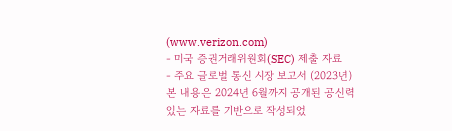(www.verizon.com)
- 미국 증권거래위원회(SEC) 제출 자료
- 주요 글로벌 통신 시장 보고서 (2023년)
본 내용은 2024년 6월까지 공개된 공신력 있는 자료를 기반으로 작성되었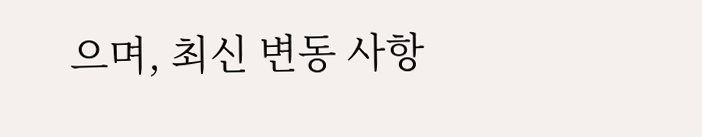으며, 최신 변동 사항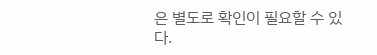은 별도로 확인이 필요할 수 있다.